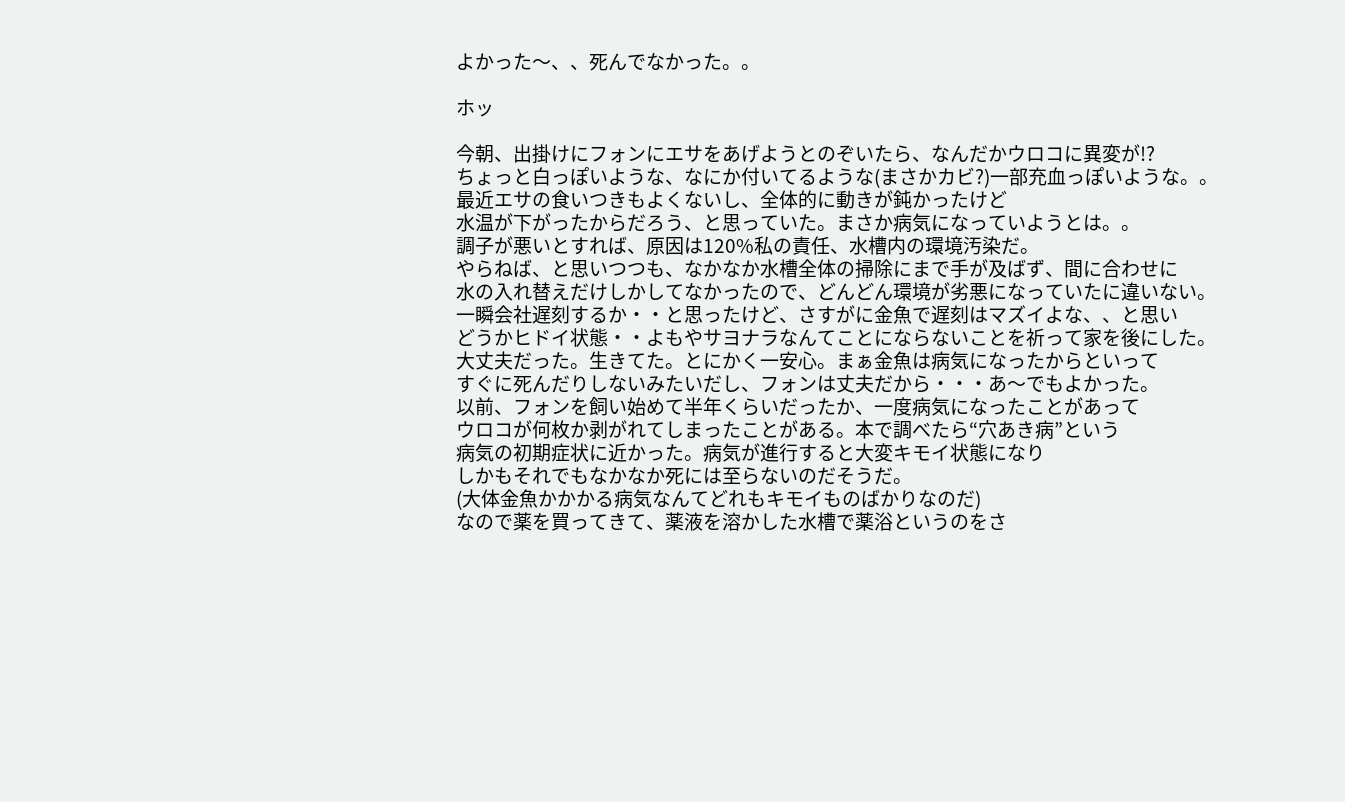よかった〜、、死んでなかった。。

ホッ

今朝、出掛けにフォンにエサをあげようとのぞいたら、なんだかウロコに異変が!?
ちょっと白っぽいような、なにか付いてるような(まさかカビ?)一部充血っぽいような。。
最近エサの食いつきもよくないし、全体的に動きが鈍かったけど
水温が下がったからだろう、と思っていた。まさか病気になっていようとは。。
調子が悪いとすれば、原因は120%私の責任、水槽内の環境汚染だ。
やらねば、と思いつつも、なかなか水槽全体の掃除にまで手が及ばず、間に合わせに
水の入れ替えだけしかしてなかったので、どんどん環境が劣悪になっていたに違いない。
一瞬会社遅刻するか・・と思ったけど、さすがに金魚で遅刻はマズイよな、、と思い
どうかヒドイ状態・・よもやサヨナラなんてことにならないことを祈って家を後にした。
大丈夫だった。生きてた。とにかく一安心。まぁ金魚は病気になったからといって
すぐに死んだりしないみたいだし、フォンは丈夫だから・・・あ〜でもよかった。
以前、フォンを飼い始めて半年くらいだったか、一度病気になったことがあって
ウロコが何枚か剥がれてしまったことがある。本で調べたら“穴あき病”という
病気の初期症状に近かった。病気が進行すると大変キモイ状態になり
しかもそれでもなかなか死には至らないのだそうだ。
(大体金魚かかかる病気なんてどれもキモイものばかりなのだ)
なので薬を買ってきて、薬液を溶かした水槽で薬浴というのをさ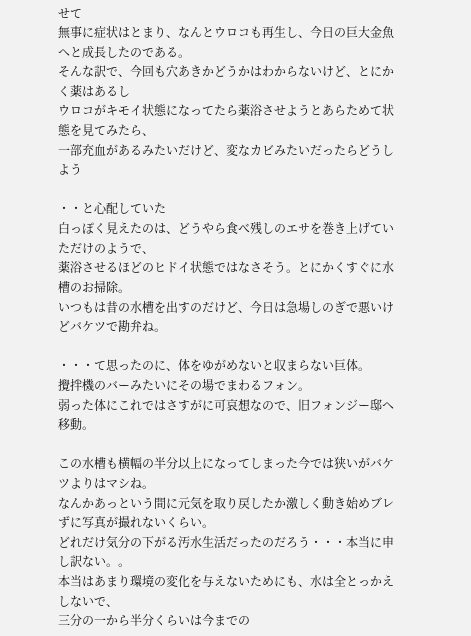せて
無事に症状はとまり、なんとウロコも再生し、今日の巨大金魚へと成長したのである。
そんな訳で、今回も穴あきかどうかはわからないけど、とにかく薬はあるし
ウロコがキモイ状態になってたら薬浴させようとあらためて状態を見てみたら、
一部充血があるみたいだけど、変なカビみたいだったらどうしよう

・・と心配していた
白っぽく見えたのは、どうやら食べ残しのエサを巻き上げていただけのようで、
薬浴させるほどのヒドイ状態ではなさそう。とにかくすぐに水槽のお掃除。
いつもは昔の水槽を出すのだけど、今日は急場しのぎで悪いけどバケツで勘弁ね。

・・・て思ったのに、体をゆがめないと収まらない巨体。
攪拌機のバーみたいにその場でまわるフォン。
弱った体にこれではさすがに可哀想なので、旧フォンジー邸へ移動。

この水槽も横幅の半分以上になってしまった今では狭いがバケツよりはマシね。
なんかあっという間に元気を取り戻したか激しく動き始めブレずに写真が撮れないくらい。
どれだけ気分の下がる汚水生活だったのだろう・・・本当に申し訳ない。。
本当はあまり環境の変化を与えないためにも、水は全とっかえしないで、
三分の一から半分くらいは今までの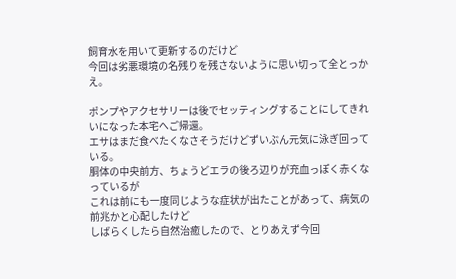飼育水を用いて更新するのだけど
今回は劣悪環境の名残りを残さないように思い切って全とっかえ。

ポンプやアクセサリーは後でセッティングすることにしてきれいになった本宅へご帰還。
エサはまだ食べたくなさそうだけどずいぶん元気に泳ぎ回っている。
胴体の中央前方、ちょうどエラの後ろ辺りが充血っぽく赤くなっているが
これは前にも一度同じような症状が出たことがあって、病気の前兆かと心配したけど
しばらくしたら自然治癒したので、とりあえず今回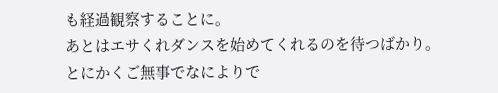も経過観察することに。
あとはエサくれダンスを始めてくれるのを待つばかり。
とにかくご無事でなによりで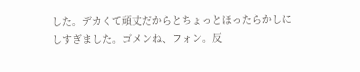した。デカくて頑丈だからとちょっとほったらかしに
しすぎました。ゴメンね、フォン。反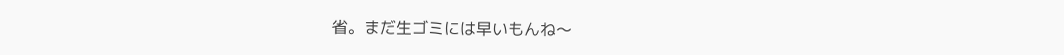省。まだ生ゴミには早いもんね〜